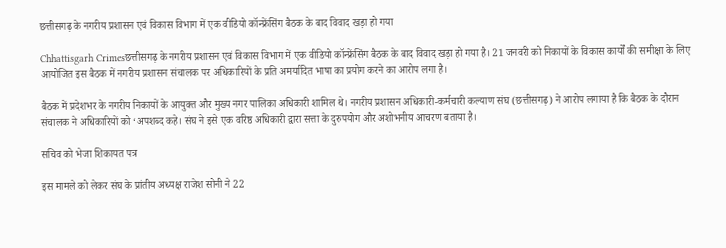छत्तीसगढ़ के नगरीय प्रशासन एवं विकास विभाग में एक वीडियो कॉन्फ्रेंसिंग बैठक के बाद विवाद खड़ा हो गया

Chhattisgarh Crimesछत्तीसगढ़ के नगरीय प्रशासन एवं विकास विभाग में एक वीडियो कॉन्फ्रेंसिंग बैठक के बाद विवाद खड़ा हो गया है। 21 जनवरी को निकायों के विकास कार्यों की समीक्षा के लिए आयोजित इस बैठक में नगरीय प्रशासन संचालक पर अधिकारियों के प्रति अमर्यादित भाषा का प्रयोग करने का आरोप लगा है।

बैठक में प्रदेशभर के नगरीय निकायों के आयुक्त और मुख्य नगर पालिका अधिकारी शामिल थे। नगरीय प्रशासन अधिकारी-कर्मचारी कल्याण संघ (छत्तीसगढ़) ने आरोप लगाया है कि बैठक के दौरान संचालक ने अधिकारियों को ‘अपशब्द कहे। संघ ने इसे एक वरिष्ठ अधिकारी द्वारा सत्ता के दुरुपयोग और अशोभनीय आचरण बताया है।

सचिव को भेजा शिकायत पत्र

इस मामले को लेकर संघ के प्रांतीय अध्यक्ष राजेश सोनी ने 22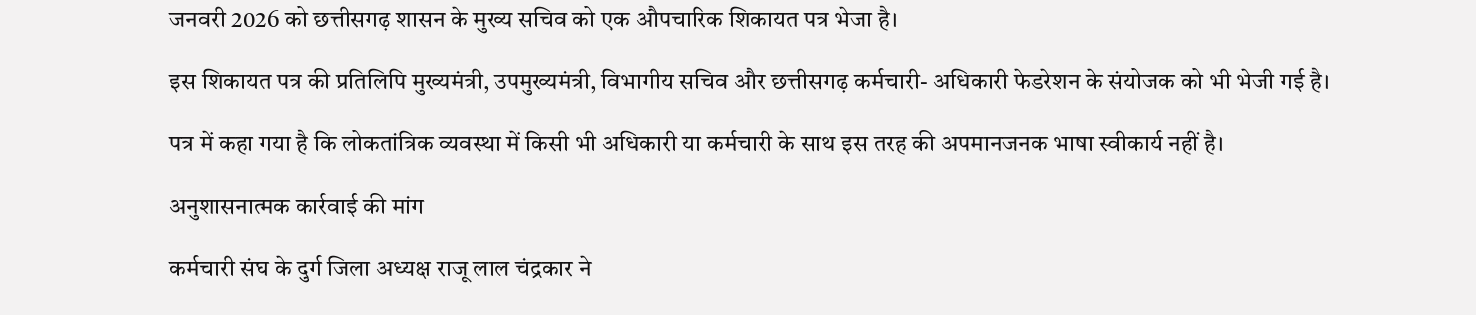जनवरी 2026 को छत्तीसगढ़ शासन के मुख्य सचिव को एक औपचारिक शिकायत पत्र भेजा है।

इस शिकायत पत्र की प्रतिलिपि मुख्यमंत्री, उपमुख्यमंत्री, विभागीय सचिव और छत्तीसगढ़ कर्मचारी- अधिकारी फेडरेशन के संयोजक को भी भेजी गई है।

पत्र में कहा गया है कि लोकतांत्रिक व्यवस्था में किसी भी अधिकारी या कर्मचारी के साथ इस तरह की अपमानजनक भाषा स्वीकार्य नहीं है।

अनुशासनात्मक कार्रवाई की मांग

कर्मचारी संघ के दुर्ग जिला अध्यक्ष राजू लाल चंद्रकार ने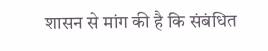शासन से मांग की है कि संबंधित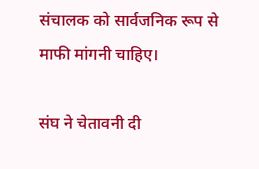संचालक को सार्वजनिक रूप से माफी मांगनी चाहिए।

संघ ने चेतावनी दी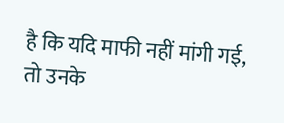है कि यदि माफी नहीं मांगी गई, तो उनके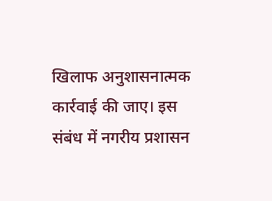खिलाफ अनुशासनात्मक कार्रवाई की जाए। इस संबंध में नगरीय प्रशासन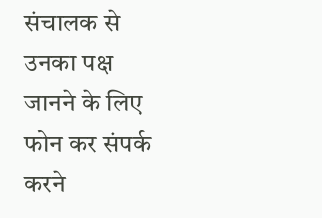संचालक से उनका पक्ष जानने के लिए फोन कर संपर्क करने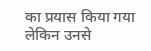का प्रयास किया गया लेकिन उनसे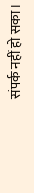संपर्क नहीं हो सका।